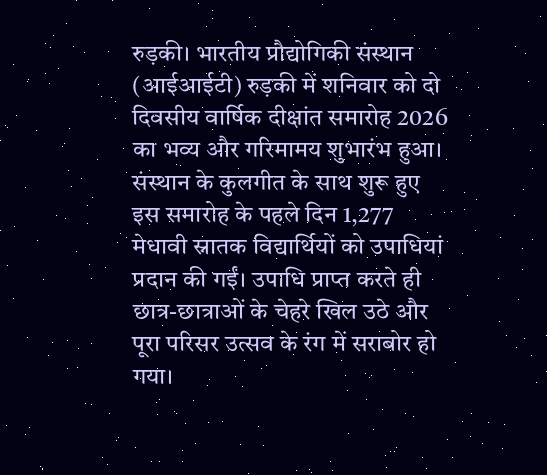रुड़की। भारतीय प्रौद्योगिकी संस्थान (आईआईटी) रुड़की में शनिवार को दो दिवसीय वार्षिक दीक्षांत समारोह 2026 का भव्य और गरिमामय शुभारंभ हुआ। संस्थान के कुलगीत के साथ शुरू हुए इस समारोह के पहले दिन 1,277 मेधावी स्नातक विद्यार्थियों को उपाधियां प्रदान की गईं। उपाधि प्राप्त करते ही छात्र-छात्राओं के चेहरे खिल उठे और पूरा परिसर उत्सव के रंग में सराबोर हो गया।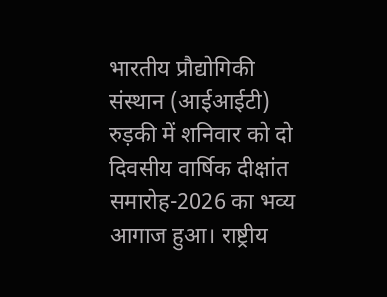भारतीय प्रौद्योगिकी संस्थान (आईआईटी) रुड़की में शनिवार को दो दिवसीय वार्षिक दीक्षांत समारोह-2026 का भव्य आगाज हुआ। राष्ट्रीय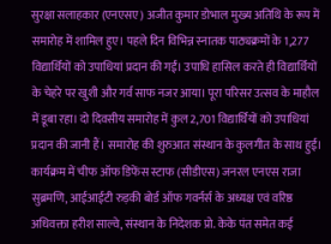सुरक्षा सलाहकार (एनएसए) अजीत कुमार डोभाल मुख्य अतिथि के रूप में समारोह में शामिल हुए। पहले दिन विभिन्न स्नातक पाठ्यक्रमों के 1,277 विद्यार्थियों को उपाधियां प्रदान की गईं। उपाधि हासिल करते ही विद्यार्थियों के चेहरे पर खुशी और गर्व साफ नजर आया। पूरा परिसर उत्सव के माहौल में डूबा रहा। दो दिवसीय समारोह में कुल 2,701 विद्यार्थियों को उपाधियां प्रदान की जानी हैं। समारोह की शुरुआत संस्थान के कुलगीत के साथ हुई। कार्यक्रम में चीफ ऑफ डिफेंस स्टाफ (सीडीएस) जनरल एनएस राजा सुब्रमणि, आईआईटी रुड़की बोर्ड ऑफ गवर्नर्स के अध्यक्ष एवं वरिष्ठ अधिवक्ता हरीश साल्वे, संस्थान के निदेशक प्रो. केके पंत समेत कई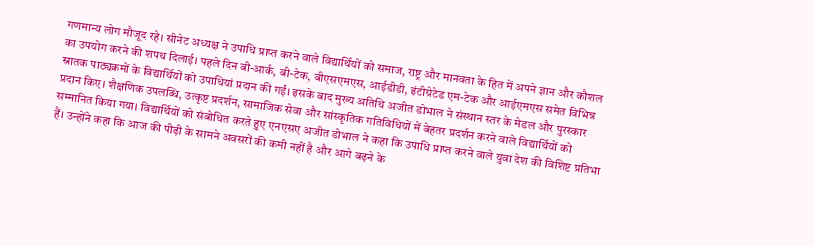गणमान्य लोग मौजूद रहे। सीनेट अध्यक्ष ने उपाधि प्राप्त करने वाले विद्यार्थियों को समाज, राष्ट्र और मानवता के हित में अपने ज्ञान और कौशल का उपयोग करने की शपथ दिलाई। पहले दिन बी-आर्क, बी-टेक, बीएसएमएस, आईडीडी, इंटीग्रेटेड एम-टेक और आईएमएस समेत विभिन्न स्नातक पाठ्यक्रमों के विद्यार्थियों को उपाधियां प्रदान की गईं। इसके बाद मुख्य अतिथि अजीत डोभाल ने संस्थान स्तर के मेडल और पुरस्कार प्रदान किए। शैक्षणिक उपलब्धि, उत्कृष्ट प्रदर्शन, सामाजिक सेवा और सांस्कृतिक गतिविधियों में बेहतर प्रदर्शन करने वाले विद्यार्थियों को सम्मानित किया गया। विद्यार्थियों को संबोधित करते हुए एनएसए अजीत डोभाल ने कहा कि उपाधि प्राप्त करने वाले युवा देश की विशिष्ट प्रतिभा हैं। उन्होंने कहा कि आज की पीढ़ी के सामने अवसरों की कमी नहीं है और आगे बढ़ने के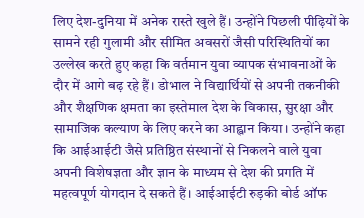लिए देश-दुनिया में अनेक रास्ते खुले हैं। उन्होंने पिछली पीढ़ियों के सामने रही गुलामी और सीमित अवसरों जैसी परिस्थितियों का उल्लेख करते हुए कहा कि वर्तमान युवा व्यापक संभावनाओं के दौर में आगे बढ़ रहे हैं। डोभाल ने विद्यार्थियों से अपनी तकनीकी और शैक्षणिक क्षमता का इस्तेमाल देश के विकास, सुरक्षा और सामाजिक कल्याण के लिए करने का आह्वान किया। उन्होंने कहा कि आईआईटी जैसे प्रतिष्ठित संस्थानों से निकलने वाले युवा अपनी विशेषज्ञता और ज्ञान के माध्यम से देश की प्रगति में महत्वपूर्ण योगदान दे सकते हैं। आईआईटी रुड़की बोर्ड ऑफ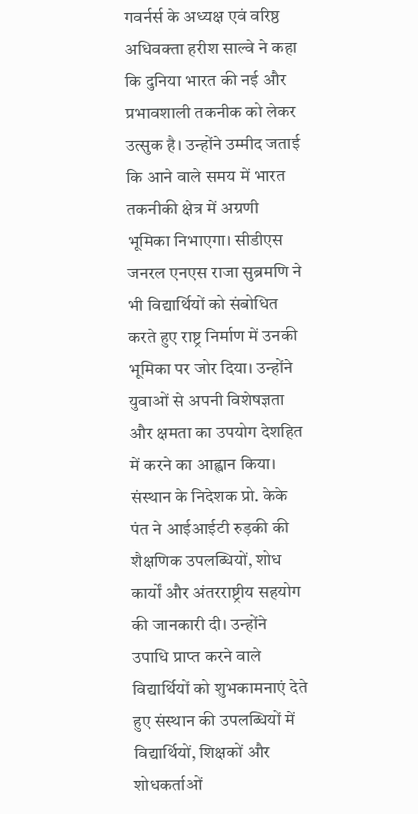गवर्नर्स के अध्यक्ष एवं वरिष्ठ अधिवक्ता हरीश साल्वे ने कहा कि दुनिया भारत की नई और प्रभावशाली तकनीक को लेकर उत्सुक है। उन्होंने उम्मीद जताई कि आने वाले समय में भारत तकनीकी क्षेत्र में अग्रणी भूमिका निभाएगा। सीडीएस जनरल एनएस राजा सुब्रमणि ने भी विद्यार्थियों को संबोधित करते हुए राष्ट्र निर्माण में उनकी भूमिका पर जोर दिया। उन्होंने युवाओं से अपनी विशेषज्ञता और क्षमता का उपयोग देशहित में करने का आह्वान किया। संस्थान के निदेशक प्रो. केके पंत ने आईआईटी रुड़की की शैक्षणिक उपलब्धियों, शोध कार्यों और अंतरराष्ट्रीय सहयोग की जानकारी दी। उन्होंने उपाधि प्राप्त करने वाले विद्यार्थियों को शुभकामनाएं देते हुए संस्थान की उपलब्धियों में विद्यार्थियों, शिक्षकों और शोधकर्ताओं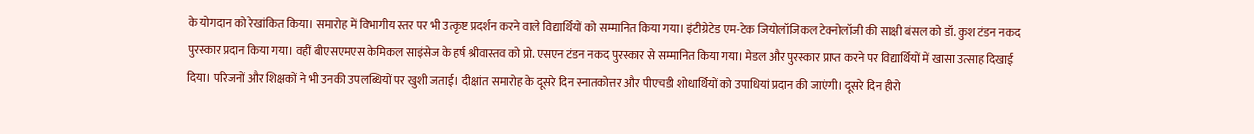के योगदान को रेखांकित किया। समारोह में विभागीय स्तर पर भी उत्कृष्ट प्रदर्शन करने वाले विद्यार्थियों को सम्मानित किया गया। इंटीग्रेटेड एम-टेक जियोलॉजिकल टेक्नोलॉजी की साक्षी बंसल को डॉ. कुश टंडन नकद पुरस्कार प्रदान किया गया। वहीं बीएसएमएस केमिकल साइंसेज के हर्ष श्रीवास्तव को प्रो. एसएन टंडन नकद पुरस्कार से सम्मानित किया गया। मेडल और पुरस्कार प्राप्त करने पर विद्यार्थियों में खासा उत्साह दिखाई दिया। परिजनों और शिक्षकों ने भी उनकी उपलब्धियों पर खुशी जताई। दीक्षांत समारोह के दूसरे दिन स्नातकोत्तर और पीएचडी शोधार्थियों को उपाधियां प्रदान की जाएंगी। दूसरे दिन हीरो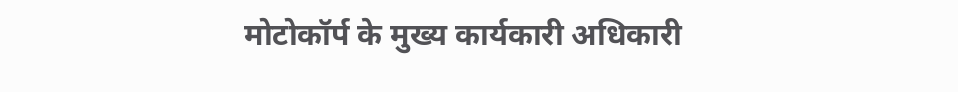मोटोकॉर्प के मुख्य कार्यकारी अधिकारी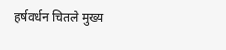हर्षवर्धन चितले मुख्य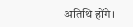अतिथि होंगे।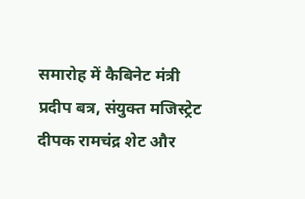समारोह में कैबिनेट मंत्री प्रदीप बत्र, संयुक्त मजिस्ट्रेट दीपक रामचंद्र शेट और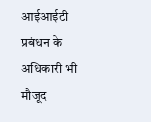आईआईटी प्रबंधन के अधिकारी भी मौजूद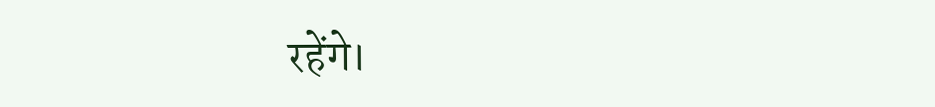रहेंगे।